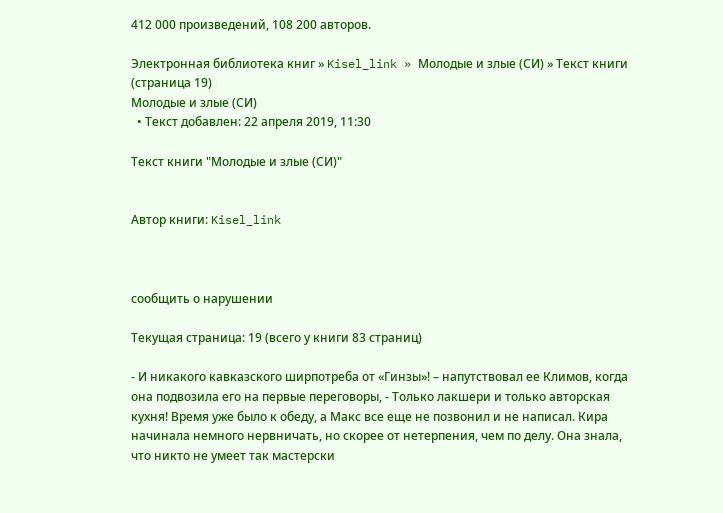412 000 произведений, 108 200 авторов.

Электронная библиотека книг » Kisel_link » Молодые и злые (СИ) » Текст книги (страница 19)
Молодые и злые (СИ)
  • Текст добавлен: 22 апреля 2019, 11:30

Текст книги "Молодые и злые (СИ)"


Автор книги: Kisel_link



сообщить о нарушении

Текущая страница: 19 (всего у книги 83 страниц)

- И никакого кавказского ширпотреба от «Гинзы»! – напутствовал ее Климов, когда она подвозила его на первые переговоры, - Только лакшери и только авторская кухня! Время уже было к обеду, а Макс все еще не позвонил и не написал. Кира начинала немного нервничать, но скорее от нетерпения, чем по делу. Она знала, что никто не умеет так мастерски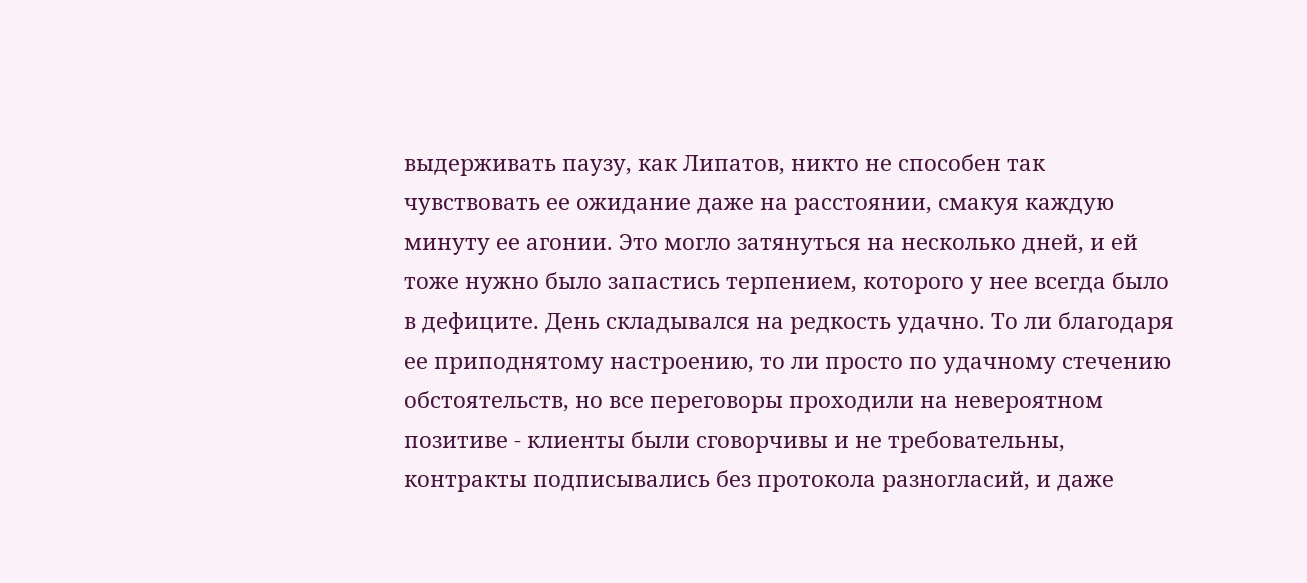выдерживать паузу, как Липатов, никто не способен так чувствовать ее ожидание даже на расстоянии, смакуя каждую минуту ее агонии. Это могло затянуться на несколько дней, и ей тоже нужно было запастись терпением, которого у нее всегда было в дефиците. День складывался на редкость удачно. То ли благодаря ее приподнятому настроению, то ли просто по удачному стечению обстоятельств, но все переговоры проходили на невероятном позитиве - клиенты были сговорчивы и не требовательны, контракты подписывались без протокола разногласий, и даже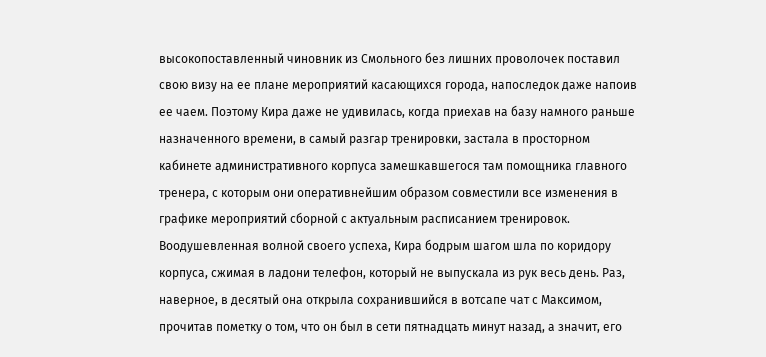высокопоставленный чиновник из Смольного без лишних проволочек поставил свою визу на ее плане мероприятий касающихся города, напоследок даже напоив ее чаем. Поэтому Кира даже не удивилась, когда приехав на базу намного раньше назначенного времени, в самый разгар тренировки, застала в просторном кабинете административного корпуса замешкавшегося там помощника главного тренера, с которым они оперативнейшим образом совместили все изменения в графике мероприятий сборной с актуальным расписанием тренировок. Воодушевленная волной своего успеха, Кира бодрым шагом шла по коридору корпуса, сжимая в ладони телефон, который не выпускала из рук весь день. Раз, наверное, в десятый она открыла сохранившийся в вотсапе чат с Максимом, прочитав пометку о том, что он был в сети пятнадцать минут назад, а значит, его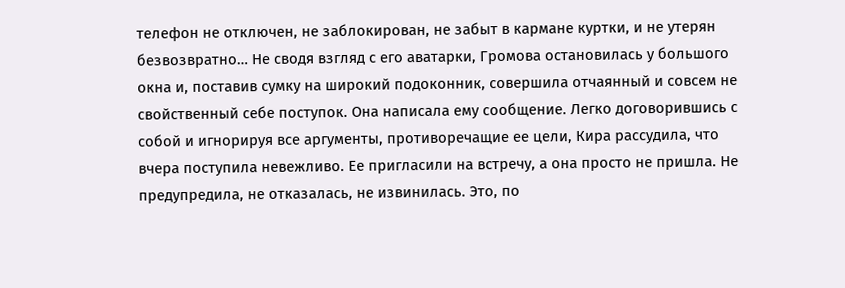телефон не отключен, не заблокирован, не забыт в кармане куртки, и не утерян безвозвратно… Не сводя взгляд с его аватарки, Громова остановилась у большого окна и, поставив сумку на широкий подоконник, совершила отчаянный и совсем не свойственный себе поступок. Она написала ему сообщение. Легко договорившись с собой и игнорируя все аргументы, противоречащие ее цели, Кира рассудила, что вчера поступила невежливо. Ее пригласили на встречу, а она просто не пришла. Не предупредила, не отказалась, не извинилась. Это, по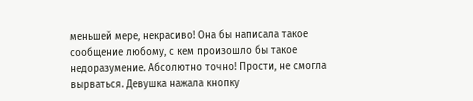меньшей мере, некрасиво! Она бы написала такое сообщение любому, с кем произошло бы такое недоразумение. Абсолютно точно! Прости, не смогла вырваться. Девушка нажала кнопку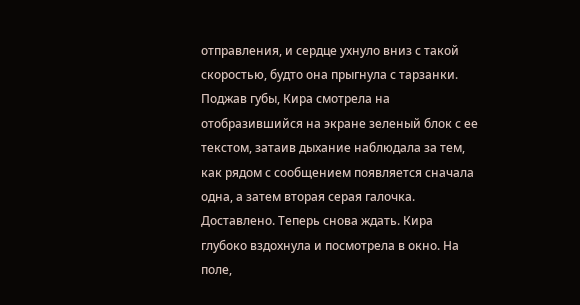отправления, и сердце ухнуло вниз с такой скоростью, будто она прыгнула с тарзанки. Поджав губы, Кира смотрела на отобразившийся на экране зеленый блок с ее текстом, затаив дыхание наблюдала за тем, как рядом с сообщением появляется сначала одна, а затем вторая серая галочка. Доставлено. Теперь снова ждать. Кира глубоко вздохнула и посмотрела в окно. На поле,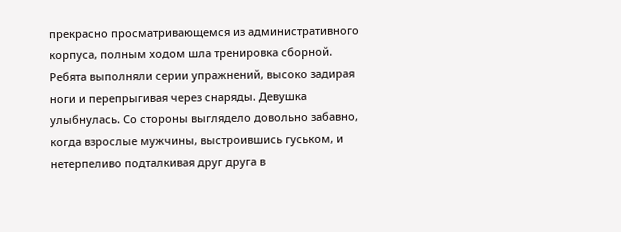прекрасно просматривающемся из административного корпуса, полным ходом шла тренировка сборной. Ребята выполняли серии упражнений, высоко задирая ноги и перепрыгивая через снаряды. Девушка улыбнулась. Со стороны выглядело довольно забавно, когда взрослые мужчины, выстроившись гуськом, и нетерпеливо подталкивая друг друга в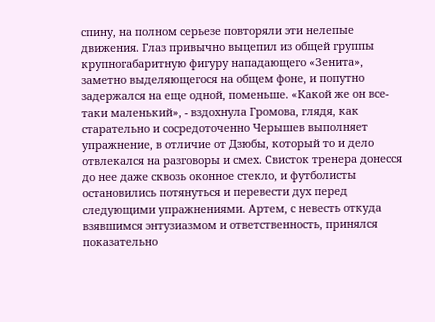спину, на полном серьезе повторяли эти нелепые движения. Глаз привычно выцепил из общей группы крупногабаритную фигуру нападающего «Зенита», заметно выделяющегося на общем фоне, и попутно задержался на еще одной, поменьше. «Какой же он все-таки маленький», - вздохнула Громова, глядя, как старательно и сосредоточенно Черышев выполняет упражнение, в отличие от Дзюбы, который то и дело отвлекался на разговоры и смех. Свисток тренера донесся до нее даже сквозь оконное стекло, и футболисты остановились потянуться и перевести дух перед следующими упражнениями. Артем, с невесть откуда взявшимся энтузиазмом и ответственность, принялся показательно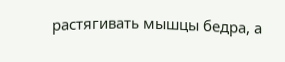растягивать мышцы бедра, а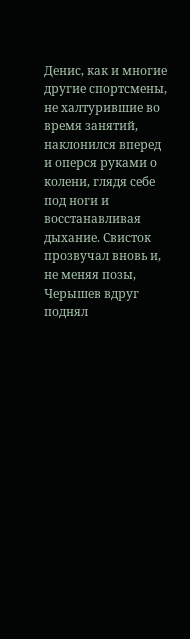Денис, как и многие другие спортсмены, не халтурившие во время занятий, наклонился вперед и оперся руками о колени, глядя себе под ноги и восстанавливая дыхание. Свисток прозвучал вновь и, не меняя позы, Черышев вдруг поднял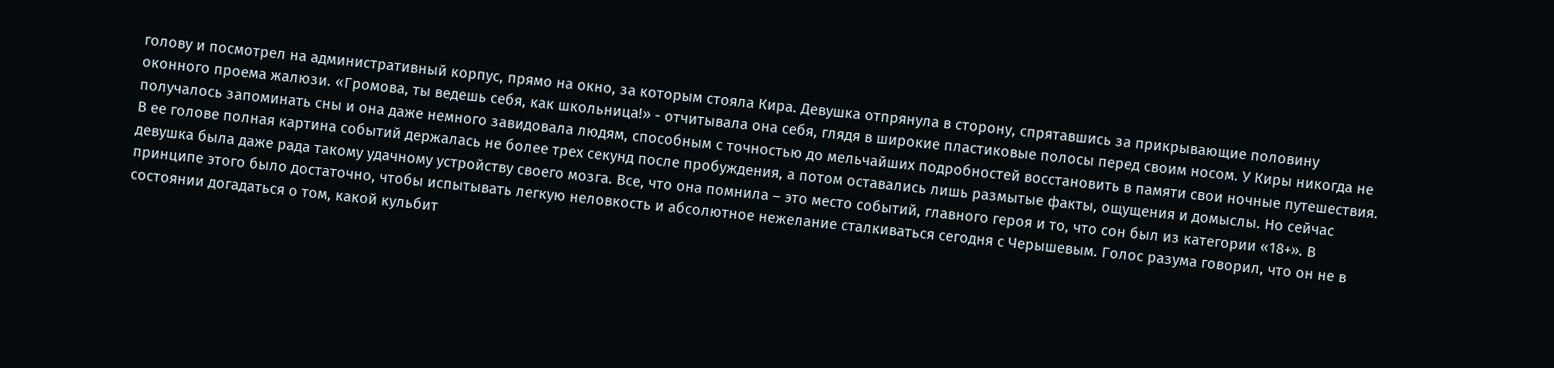голову и посмотрел на административный корпус, прямо на окно, за которым стояла Кира. Девушка отпрянула в сторону, спрятавшись за прикрывающие половину оконного проема жалюзи. «Громова, ты ведешь себя, как школьница!» - отчитывала она себя, глядя в широкие пластиковые полосы перед своим носом. У Киры никогда не получалось запоминать сны и она даже немного завидовала людям, способным с точностью до мельчайших подробностей восстановить в памяти свои ночные путешествия. В ее голове полная картина событий держалась не более трех секунд после пробуждения, а потом оставались лишь размытые факты, ощущения и домыслы. Но сейчас девушка была даже рада такому удачному устройству своего мозга. Все, что она помнила – это место событий, главного героя и то, что сон был из категории «18+». В принципе этого было достаточно, чтобы испытывать легкую неловкость и абсолютное нежелание сталкиваться сегодня с Черышевым. Голос разума говорил, что он не в состоянии догадаться о том, какой кульбит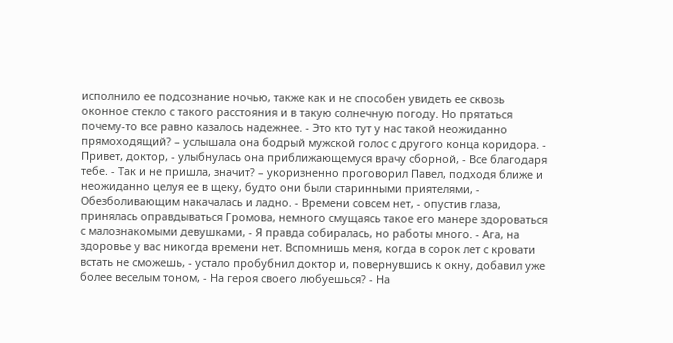исполнило ее подсознание ночью, также как и не способен увидеть ее сквозь оконное стекло с такого расстояния и в такую солнечную погоду. Но прятаться почему-то все равно казалось надежнее. - Это кто тут у нас такой неожиданно прямоходящий? – услышала она бодрый мужской голос с другого конца коридора. - Привет, доктор, - улыбнулась она приближающемуся врачу сборной, - Все благодаря тебе. - Так и не пришла, значит? – укоризненно проговорил Павел, подходя ближе и неожиданно целуя ее в щеку, будто они были старинными приятелями, - Обезболивающим накачалась и ладно. - Времени совсем нет, - опустив глаза, принялась оправдываться Громова, немного смущаясь такое его манере здороваться с малознакомыми девушками, - Я правда собиралась, но работы много. - Ага, на здоровье у вас никогда времени нет. Вспомнишь меня, когда в сорок лет с кровати встать не сможешь, - устало пробубнил доктор и, повернувшись к окну, добавил уже более веселым тоном, - На героя своего любуешься? - На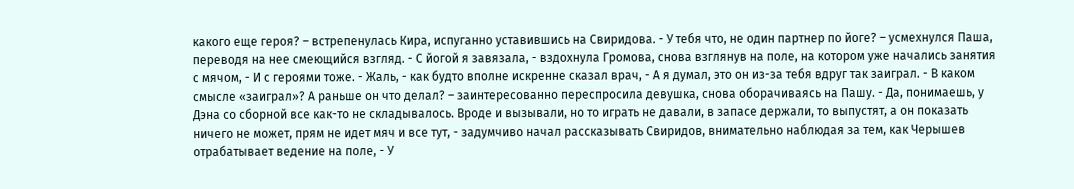какого еще героя? – встрепенулась Кира, испуганно уставившись на Свиридова. - У тебя что, не один партнер по йоге? – усмехнулся Паша, переводя на нее смеющийся взгляд. - С йогой я завязала, - вздохнула Громова, снова взглянув на поле, на котором уже начались занятия с мячом, - И с героями тоже. - Жаль, - как будто вполне искренне сказал врач, - А я думал, это он из-за тебя вдруг так заиграл. - В каком смысле «заиграл»? А раньше он что делал? – заинтересованно переспросила девушка, снова оборачиваясь на Пашу. - Да, понимаешь, у Дэна со сборной все как-то не складывалось. Вроде и вызывали, но то играть не давали, в запасе держали, то выпустят, а он показать ничего не может, прям не идет мяч и все тут, - задумчиво начал рассказывать Свиридов, внимательно наблюдая за тем, как Черышев отрабатывает ведение на поле, - У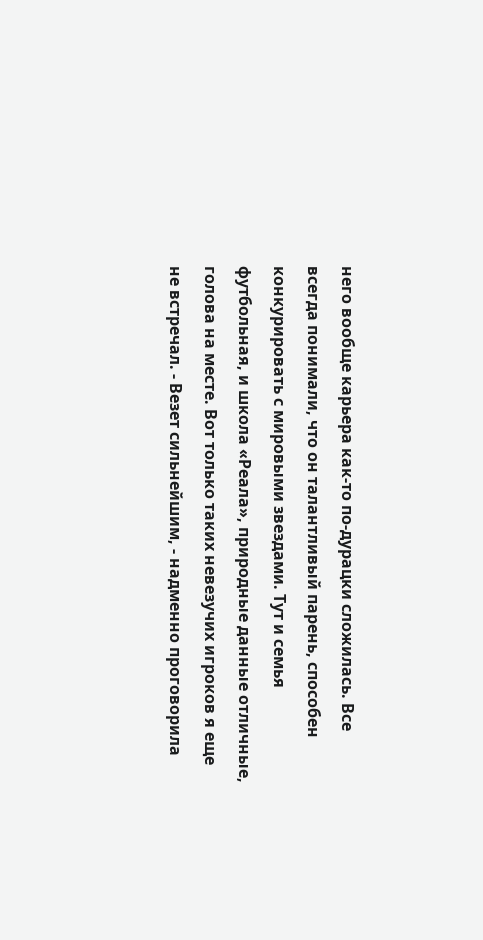него вообще карьера как-то по-дурацки сложилась. Все всегда понимали, что он талантливый парень, способен конкурировать с мировыми звездами. Тут и семья футбольная, и школа «Реала», природные данные отличные, голова на месте. Вот только таких невезучих игроков я еще не встречал. - Везет сильнейшим, - надменно проговорила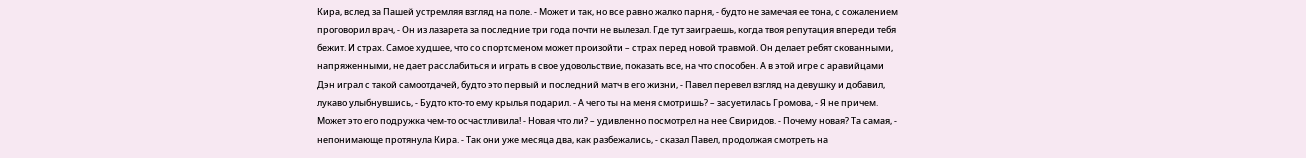Кира, вслед за Пашей устремляя взгляд на поле. - Может и так, но все равно жалко парня, - будто не замечая ее тона, с сожалением проговорил врач, - Он из лазарета за последние три года почти не вылезал. Где тут заиграешь, когда твоя репутация впереди тебя бежит. И страх. Самое худшее, что со спортсменом может произойти – страх перед новой травмой. Он делает ребят скованными, напряженными, не дает расслабиться и играть в свое удовольствие, показать все, на что способен. А в этой игре с аравийцами Дэн играл с такой самоотдачей, будто это первый и последний матч в его жизни, - Павел перевел взгляд на девушку и добавил, лукаво улыбнувшись, - Будто кто-то ему крылья подарил. - А чего ты на меня смотришь? – засуетилась Громова, - Я не причем. Может это его подружка чем-то осчастливила! - Новая что ли? – удивленно посмотрел на нее Свиридов. - Почему новая? Та самая, - непонимающе протянула Кира. - Так они уже месяца два, как разбежались, - сказал Павел, продолжая смотреть на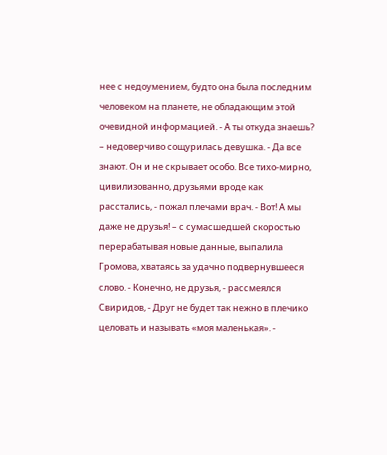нее с недоумением, будто она была последним человеком на планете, не обладающим этой очевидной информацией. - А ты откуда знаешь? – недоверчиво сощурилась девушка. - Да все знают. Он и не скрывает особо. Все тихо-мирно, цивилизованно, друзьями вроде как расстались, - пожал плечами врач. - Вот! А мы даже не друзья! – с сумасшедшей скоростью перерабатывая новые данные, выпалила Громова, хватаясь за удачно подвернувшееся слово. - Конечно, не друзья, - рассмеялся Свиридов, - Друг не будет так нежно в плечико целовать и называть «моя маленькая». -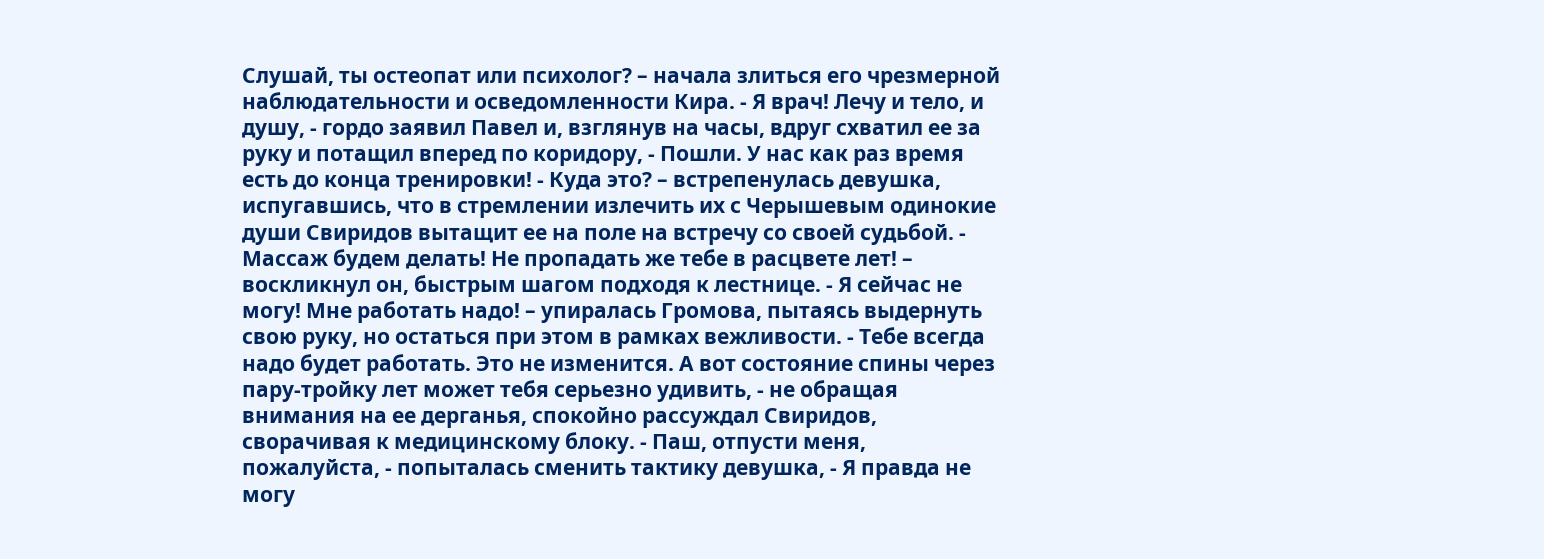Слушай, ты остеопат или психолог? – начала злиться его чрезмерной наблюдательности и осведомленности Кира. - Я врач! Лечу и тело, и душу, - гордо заявил Павел и, взглянув на часы, вдруг схватил ее за руку и потащил вперед по коридору, - Пошли. У нас как раз время есть до конца тренировки! - Куда это? – встрепенулась девушка, испугавшись, что в стремлении излечить их с Черышевым одинокие души Свиридов вытащит ее на поле на встречу со своей судьбой. - Массаж будем делать! Не пропадать же тебе в расцвете лет! – воскликнул он, быстрым шагом подходя к лестнице. - Я сейчас не могу! Мне работать надо! – упиралась Громова, пытаясь выдернуть свою руку, но остаться при этом в рамках вежливости. - Тебе всегда надо будет работать. Это не изменится. А вот состояние спины через пару-тройку лет может тебя серьезно удивить, - не обращая внимания на ее дерганья, спокойно рассуждал Свиридов, сворачивая к медицинскому блоку. - Паш, отпусти меня, пожалуйста, - попыталась сменить тактику девушка, - Я правда не могу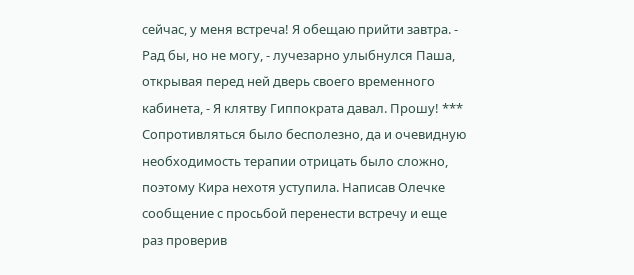сейчас, у меня встреча! Я обещаю прийти завтра. - Рад бы, но не могу, - лучезарно улыбнулся Паша, открывая перед ней дверь своего временного кабинета, - Я клятву Гиппократа давал. Прошу! *** Сопротивляться было бесполезно, да и очевидную необходимость терапии отрицать было сложно, поэтому Кира нехотя уступила. Написав Олечке сообщение с просьбой перенести встречу и еще раз проверив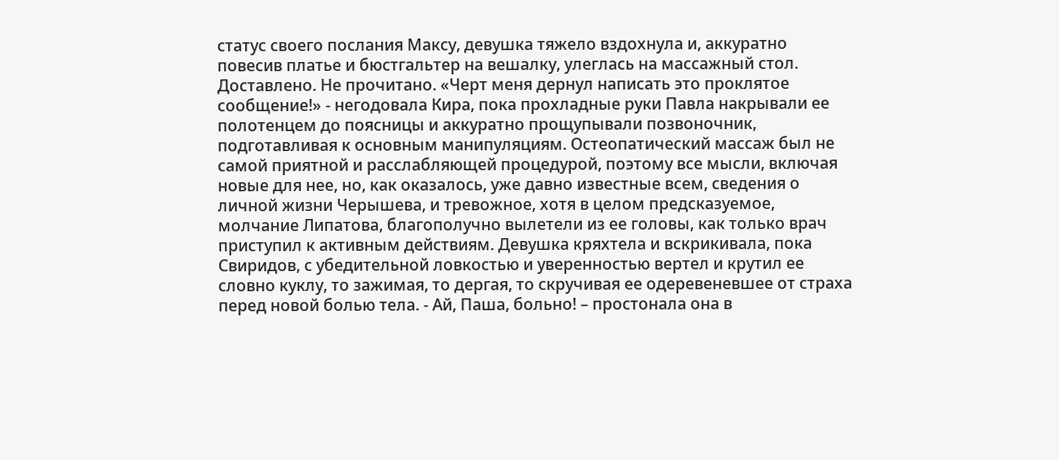статус своего послания Максу, девушка тяжело вздохнула и, аккуратно повесив платье и бюстгальтер на вешалку, улеглась на массажный стол. Доставлено. Не прочитано. «Черт меня дернул написать это проклятое сообщение!» - негодовала Кира, пока прохладные руки Павла накрывали ее полотенцем до поясницы и аккуратно прощупывали позвоночник, подготавливая к основным манипуляциям. Остеопатический массаж был не самой приятной и расслабляющей процедурой, поэтому все мысли, включая новые для нее, но, как оказалось, уже давно известные всем, сведения о личной жизни Черышева, и тревожное, хотя в целом предсказуемое, молчание Липатова, благополучно вылетели из ее головы, как только врач приступил к активным действиям. Девушка кряхтела и вскрикивала, пока Свиридов, с убедительной ловкостью и уверенностью вертел и крутил ее словно куклу, то зажимая, то дергая, то скручивая ее одеревеневшее от страха перед новой болью тела. - Ай, Паша, больно! – простонала она в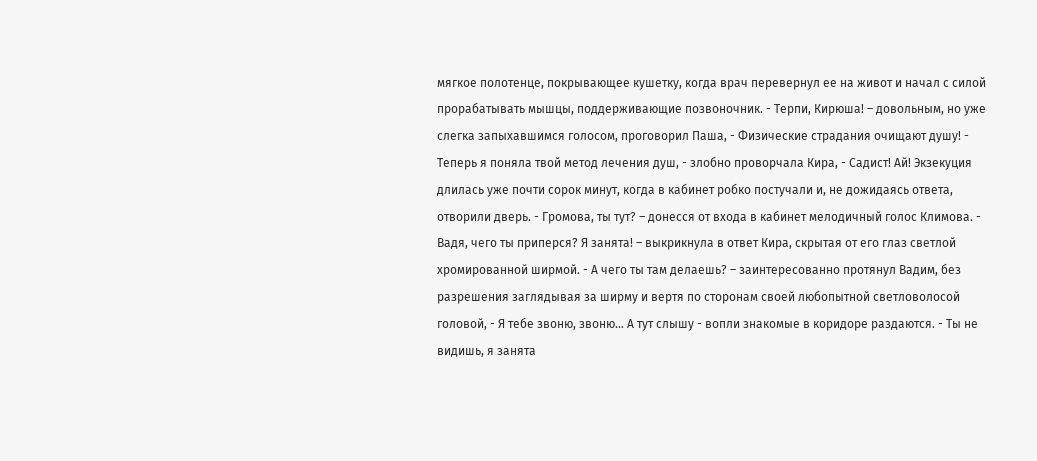мягкое полотенце, покрывающее кушетку, когда врач перевернул ее на живот и начал с силой прорабатывать мышцы, поддерживающие позвоночник. - Терпи, Кирюша! – довольным, но уже слегка запыхавшимся голосом, проговорил Паша, - Физические страдания очищают душу! - Теперь я поняла твой метод лечения душ, - злобно проворчала Кира, - Садист! Ай! Экзекуция длилась уже почти сорок минут, когда в кабинет робко постучали и, не дожидаясь ответа, отворили дверь. - Громова, ты тут? – донесся от входа в кабинет мелодичный голос Климова. - Вадя, чего ты приперся? Я занята! – выкрикнула в ответ Кира, скрытая от его глаз светлой хромированной ширмой. - А чего ты там делаешь? – заинтересованно протянул Вадим, без разрешения заглядывая за ширму и вертя по сторонам своей любопытной светловолосой головой, - Я тебе звоню, звоню… А тут слышу - вопли знакомые в коридоре раздаются. - Ты не видишь, я занята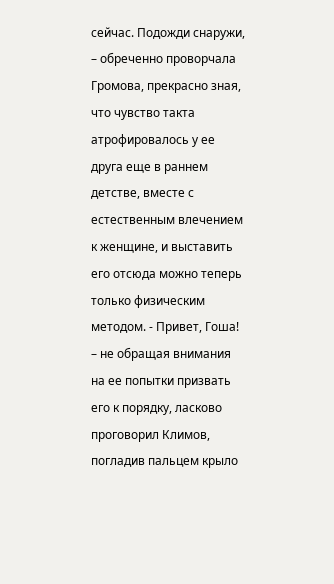сейчас. Подожди снаружи, – обреченно проворчала Громова, прекрасно зная, что чувство такта атрофировалось у ее друга еще в раннем детстве, вместе с естественным влечением к женщине, и выставить его отсюда можно теперь только физическим методом. - Привет, Гоша! – не обращая внимания на ее попытки призвать его к порядку, ласково проговорил Климов, погладив пальцем крыло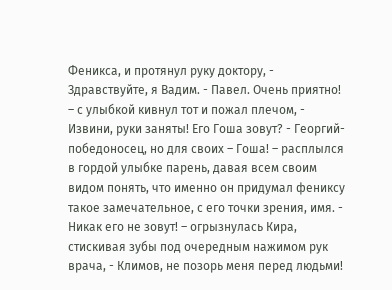Феникса, и протянул руку доктору, - Здравствуйте, я Вадим. - Павел. Очень приятно! – с улыбкой кивнул тот и пожал плечом, - Извини, руки заняты! Его Гоша зовут? - Георгий-победоносец, но для своих – Гоша! – расплылся в гордой улыбке парень, давая всем своим видом понять, что именно он придумал фениксу такое замечательное, с его точки зрения, имя. - Никак его не зовут! – огрызнулась Кира, стискивая зубы под очередным нажимом рук врача, - Климов, не позорь меня перед людьми!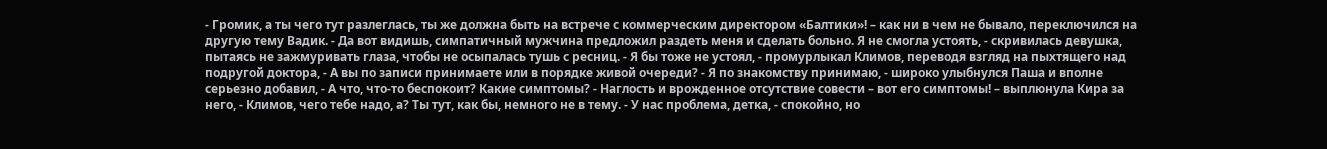- Громик, а ты чего тут разлеглась, ты же должна быть на встрече с коммерческим директором «Балтики»! – как ни в чем не бывало, переключился на другую тему Вадик. - Да вот видишь, симпатичный мужчина предложил раздеть меня и сделать больно. Я не смогла устоять, - скривилась девушка, пытаясь не зажмуривать глаза, чтобы не осыпалась тушь с ресниц. - Я бы тоже не устоял, - промурлыкал Климов, переводя взгляд на пыхтящего над подругой доктора, - А вы по записи принимаете или в порядке живой очереди? - Я по знакомству принимаю, - широко улыбнулся Паша и вполне серьезно добавил, - А что, что-то беспокоит? Какие симптомы? - Наглость и врожденное отсутствие совести – вот его симптомы! – выплюнула Кира за него, - Климов, чего тебе надо, а? Ты тут, как бы, немного не в тему. - У нас проблема, детка, - спокойно, но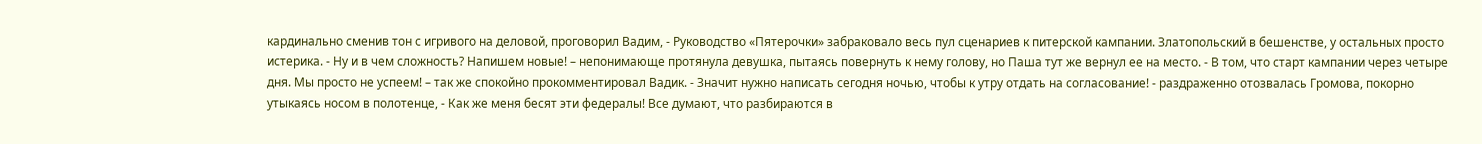кардинально сменив тон с игривого на деловой, проговорил Вадим, - Руководство «Пятерочки» забраковало весь пул сценариев к питерской кампании. Златопольский в бешенстве, у остальных просто истерика. - Ну и в чем сложность? Напишем новые! – непонимающе протянула девушка, пытаясь повернуть к нему голову, но Паша тут же вернул ее на место. - В том, что старт кампании через четыре дня. Мы просто не успеем! – так же спокойно прокомментировал Вадик. - Значит нужно написать сегодня ночью, чтобы к утру отдать на согласование! - раздраженно отозвалась Громова, покорно утыкаясь носом в полотенце, - Как же меня бесят эти федералы! Все думают, что разбираются в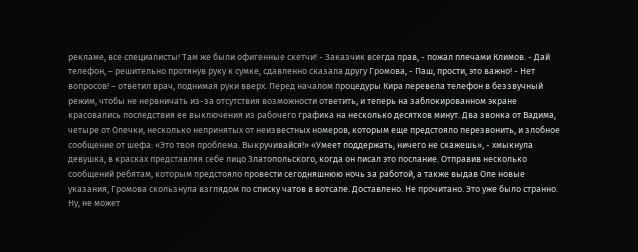рекламе, все специалисты! Там же были офигенные скетчи! - Заказчик всегда прав, - пожал плечами Климов. - Дай телефон, – решительно протянув руку к сумке, сдавленно сказала другу Громова, - Паш, прости, это важно! - Нет вопросов! – ответил врач, поднимая руки вверх. Перед началом процедуры Кира перевела телефон в беззвучный режим, чтобы не нервничать из-за отсутствия возможности ответить, и теперь на заблокированном экране красовались последствия ее выключения из рабочего графика на несколько десятков минут. Два звонка от Вадима, четыре от Олечки, несколько непринятых от неизвестных номеров, которым еще предстояло перезвонить, и злобное сообщение от шефа: «Это твоя проблема. Выкручивайся!» «Умеет поддержать, ничего не скажешь», - хмыкнула девушка, в красках представляя себе лицо Златопольского, когда он писал это послание. Отправив несколько сообщений ребятам, которым предстояло провести сегодняшнюю ночь за работой, а также выдав Оле новые указания, Громова скользнула взглядом по списку чатов в вотсапе. Доставлено. Не прочитано. Это уже было странно. Ну, не может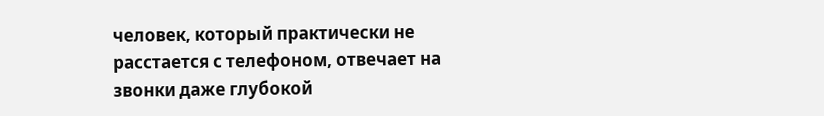человек, который практически не расстается с телефоном, отвечает на звонки даже глубокой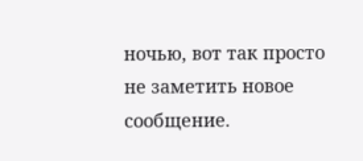ночью, вот так просто не заметить новое сообщение.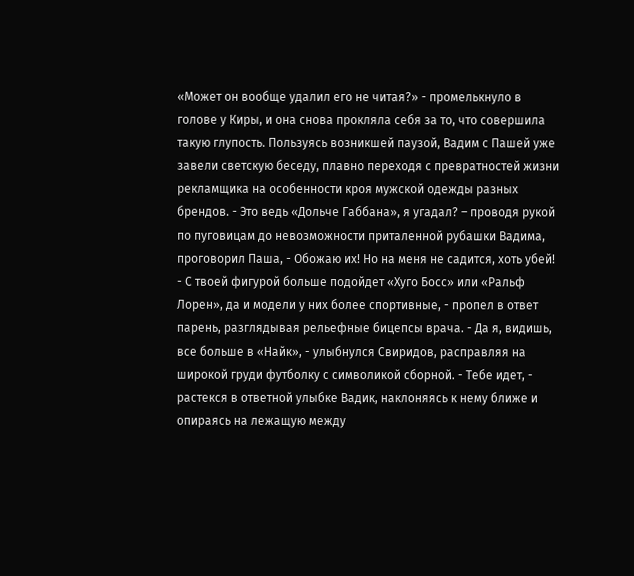«Может он вообще удалил его не читая?» - промелькнуло в голове у Киры, и она снова прокляла себя за то, что совершила такую глупость. Пользуясь возникшей паузой, Вадим с Пашей уже завели светскую беседу, плавно переходя с превратностей жизни рекламщика на особенности кроя мужской одежды разных брендов. - Это ведь «Дольче Габбана», я угадал? – проводя рукой по пуговицам до невозможности приталенной рубашки Вадима, проговорил Паша, - Обожаю их! Но на меня не садится, хоть убей! - С твоей фигурой больше подойдет «Хуго Босс» или «Ральф Лорен», да и модели у них более спортивные, - пропел в ответ парень, разглядывая рельефные бицепсы врача. - Да я, видишь, все больше в «Найк», - улыбнулся Свиридов, расправляя на широкой груди футболку с символикой сборной. - Тебе идет, - растекся в ответной улыбке Вадик, наклоняясь к нему ближе и опираясь на лежащую между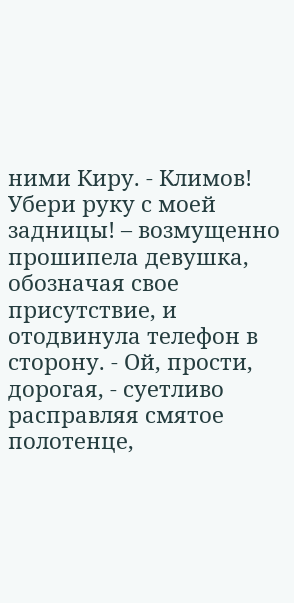ними Киру. - Климов! Убери руку с моей задницы! – возмущенно прошипела девушка, обозначая свое присутствие, и отодвинула телефон в сторону. - Ой, прости, дорогая, - суетливо расправляя смятое полотенце,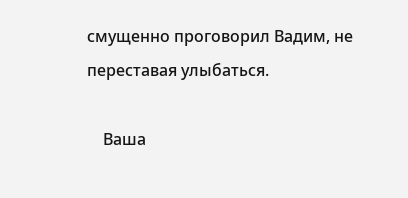смущенно проговорил Вадим, не переставая улыбаться.

    Ваша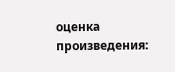оценка произведения: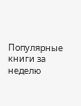Популярные книги за неделю